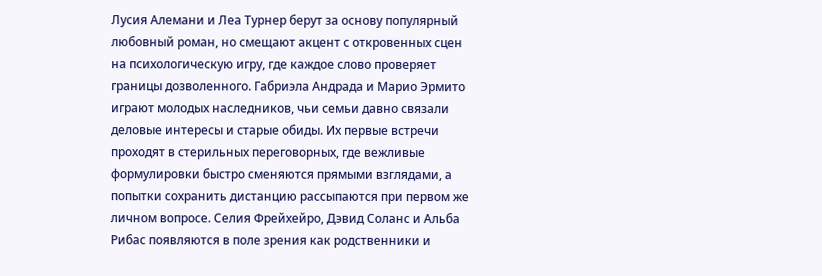Лусия Алемани и Леа Турнер берут за основу популярный любовный роман, но смещают акцент с откровенных сцен на психологическую игру, где каждое слово проверяет границы дозволенного. Габриэла Андрада и Марио Эрмито играют молодых наследников, чьи семьи давно связали деловые интересы и старые обиды. Их первые встречи проходят в стерильных переговорных, где вежливые формулировки быстро сменяются прямыми взглядами, а попытки сохранить дистанцию рассыпаются при первом же личном вопросе. Селия Фрейхейро, Дэвид Соланс и Альба Рибас появляются в поле зрения как родственники и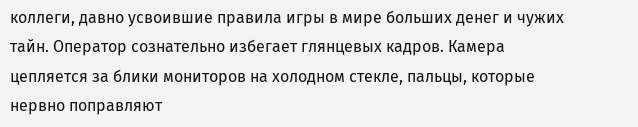коллеги, давно усвоившие правила игры в мире больших денег и чужих тайн. Оператор сознательно избегает глянцевых кадров. Камера цепляется за блики мониторов на холодном стекле, пальцы, которые нервно поправляют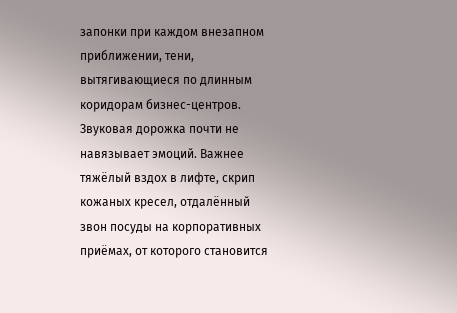запонки при каждом внезапном приближении, тени, вытягивающиеся по длинным коридорам бизнес-центров. Звуковая дорожка почти не навязывает эмоций. Важнее тяжёлый вздох в лифте, скрип кожаных кресел, отдалённый звон посуды на корпоративных приёмах, от которого становится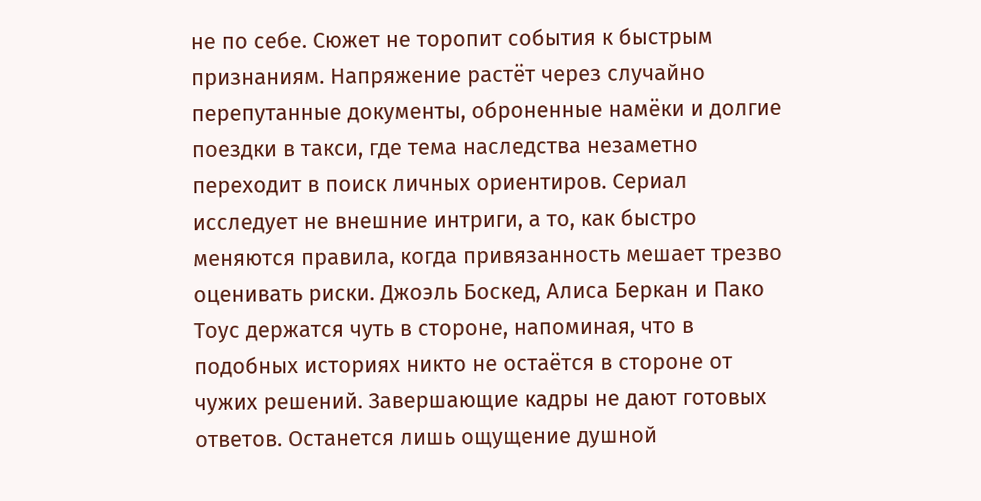не по себе. Сюжет не торопит события к быстрым признаниям. Напряжение растёт через случайно перепутанные документы, оброненные намёки и долгие поездки в такси, где тема наследства незаметно переходит в поиск личных ориентиров. Сериал исследует не внешние интриги, а то, как быстро меняются правила, когда привязанность мешает трезво оценивать риски. Джоэль Боскед, Алиса Беркан и Пако Тоус держатся чуть в стороне, напоминая, что в подобных историях никто не остаётся в стороне от чужих решений. Завершающие кадры не дают готовых ответов. Останется лишь ощущение душной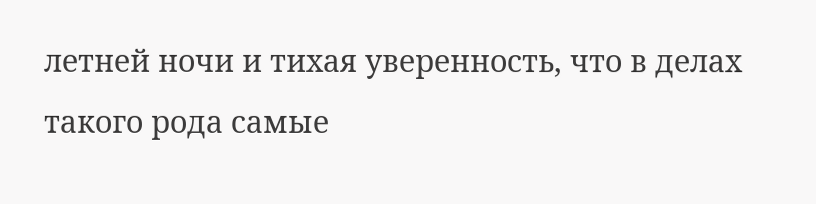летней ночи и тихая уверенность, что в делах такого рода самые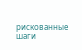рискованные шаги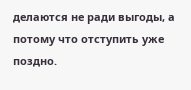делаются не ради выгоды, а потому что отступить уже поздно.